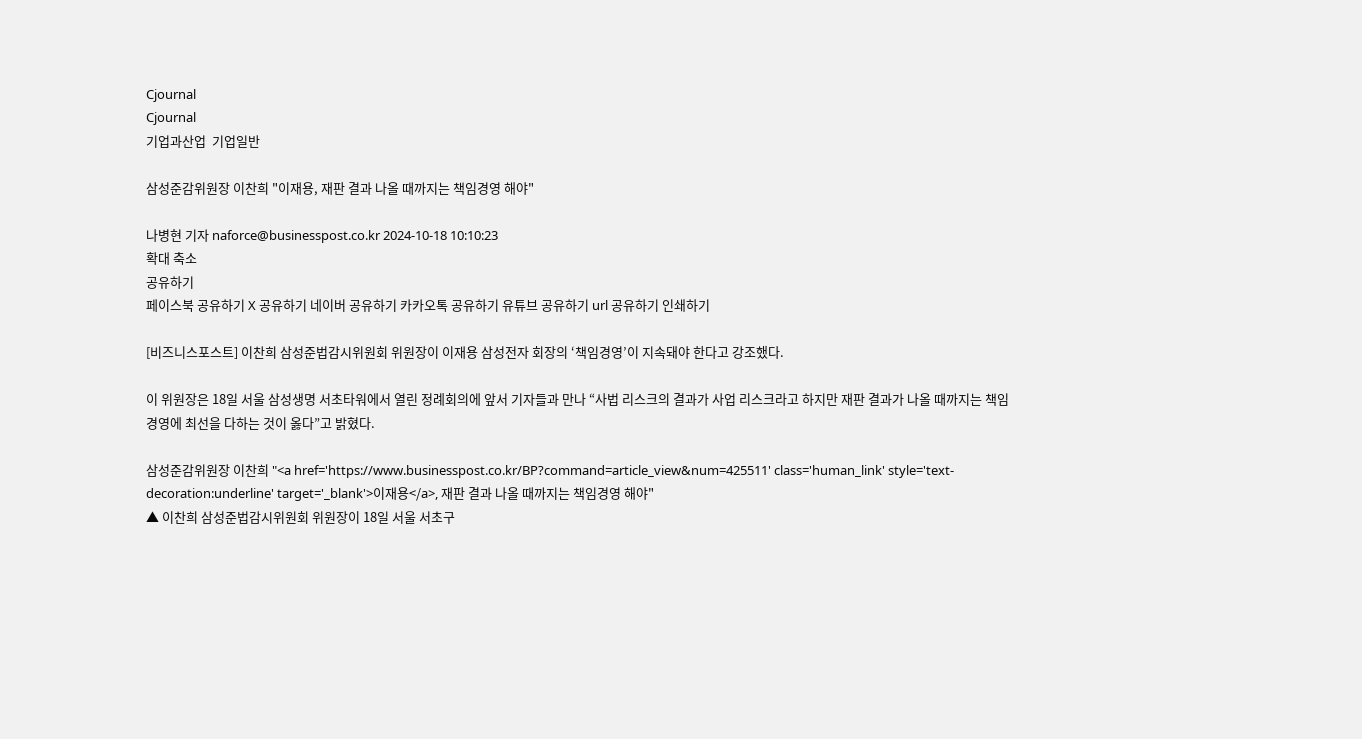Cjournal
Cjournal
기업과산업  기업일반

삼성준감위원장 이찬희 "이재용, 재판 결과 나올 때까지는 책임경영 해야"

나병현 기자 naforce@businesspost.co.kr 2024-10-18 10:10:23
확대 축소
공유하기
페이스북 공유하기 X 공유하기 네이버 공유하기 카카오톡 공유하기 유튜브 공유하기 url 공유하기 인쇄하기

[비즈니스포스트] 이찬희 삼성준법감시위원회 위원장이 이재용 삼성전자 회장의 ‘책임경영’이 지속돼야 한다고 강조했다.

이 위원장은 18일 서울 삼성생명 서초타워에서 열린 정례회의에 앞서 기자들과 만나 “사법 리스크의 결과가 사업 리스크라고 하지만 재판 결과가 나올 때까지는 책임경영에 최선을 다하는 것이 옳다”고 밝혔다.

삼성준감위원장 이찬희 "<a href='https://www.businesspost.co.kr/BP?command=article_view&num=425511' class='human_link' style='text-decoration:underline' target='_blank'>이재용</a>, 재판 결과 나올 때까지는 책임경영 해야"
▲ 이찬희 삼성준법감시위원회 위원장이 18일 서울 서초구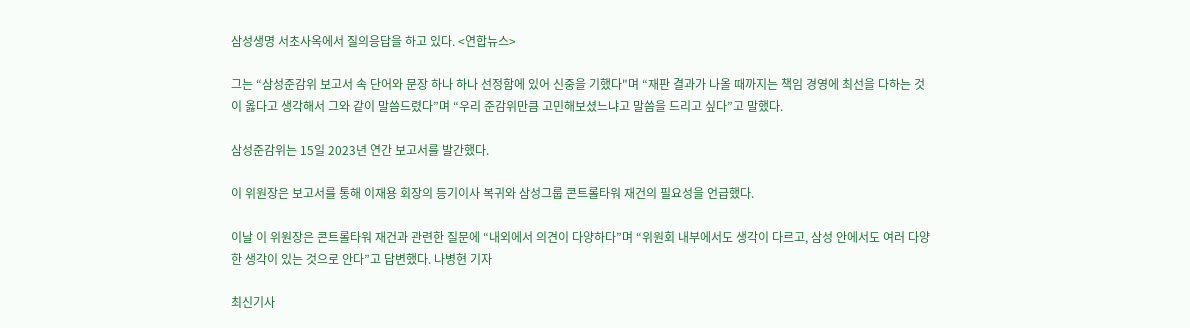삼성생명 서초사옥에서 질의응답을 하고 있다. <연합뉴스>

그는 “삼성준감위 보고서 속 단어와 문장 하나 하나 선정함에 있어 신중을 기했다"며 “재판 결과가 나올 때까지는 책임 경영에 최선을 다하는 것이 옳다고 생각해서 그와 같이 말씀드렸다”며 “우리 준감위만큼 고민해보셨느냐고 말씀을 드리고 싶다”고 말했다.

삼성준감위는 15일 2023년 연간 보고서를 발간했다.

이 위원장은 보고서를 통해 이재용 회장의 등기이사 복귀와 삼성그룹 콘트롤타워 재건의 필요성을 언급했다.

이날 이 위원장은 콘트롤타워 재건과 관련한 질문에 “내외에서 의견이 다양하다”며 “위원회 내부에서도 생각이 다르고, 삼성 안에서도 여러 다양한 생각이 있는 것으로 안다”고 답변했다. 나병현 기자

최신기사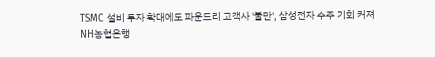TSMC 설비 투자 확대에도 파운드리 고객사 '불만', 삼성전자 수주 기회 커져
NH농협은행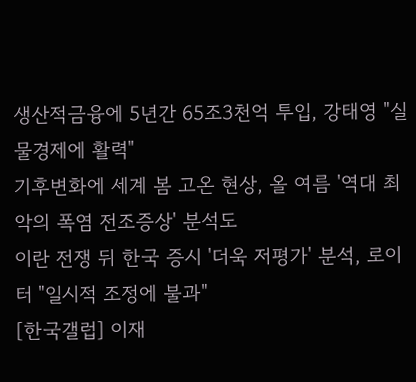생산적금융에 5년간 65조3천억 투입, 강태영 "실물경제에 활력"
기후변화에 세계 봄 고온 현상, 올 여름 '역대 최악의 폭염 전조증상' 분석도
이란 전쟁 뒤 한국 증시 '더욱 저평가' 분석, 로이터 "일시적 조정에 불과"
[한국갤럽] 이재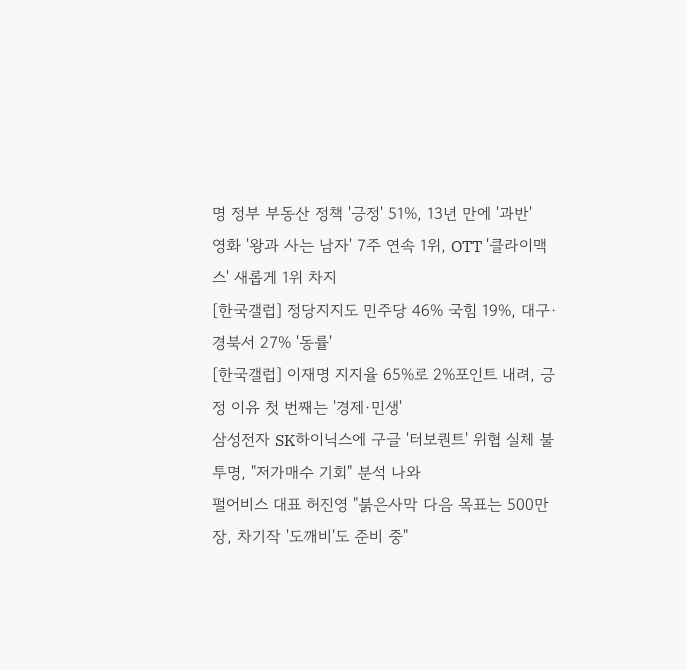명 정부 부동산 정책 '긍정' 51%, 13년 만에 '과반'
영화 '왕과 사는 남자' 7주 연속 1위, OTT '클라이맥스' 새롭게 1위 차지
[한국갤럽] 정당지지도 민주당 46% 국힘 19%, 대구·경북서 27% '동률'
[한국갤럽] 이재명 지지율 65%로 2%포인트 내려, 긍정 이유 첫 번째는 '경제·민생'
삼성전자 SK하이닉스에 구글 '터보퀀트' 위협 실체 불투명, "저가매수 기회" 분석 나와
펄어비스 대표 허진영 "붉은사막 다음 목표는 500만 장, 차기작 '도깨비'도 준비 중"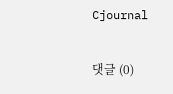Cjournal

댓글 (0)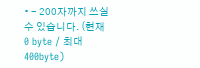• - 200자까지 쓰실 수 있습니다. (현재 0 byte / 최대 400byte)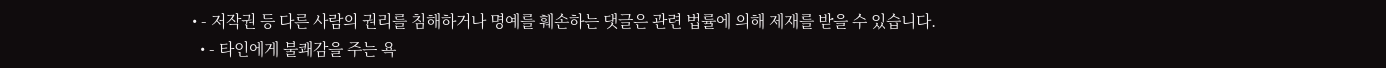• - 저작권 등 다른 사람의 권리를 침해하거나 명예를 훼손하는 댓글은 관련 법률에 의해 제재를 받을 수 있습니다.
  • - 타인에게 불쾌감을 주는 욕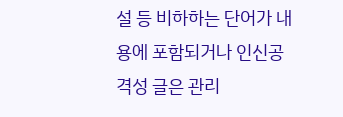설 등 비하하는 단어가 내용에 포함되거나 인신공격성 글은 관리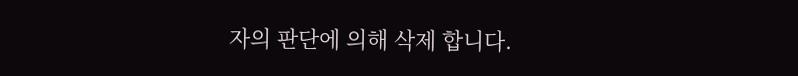자의 판단에 의해 삭제 합니다.